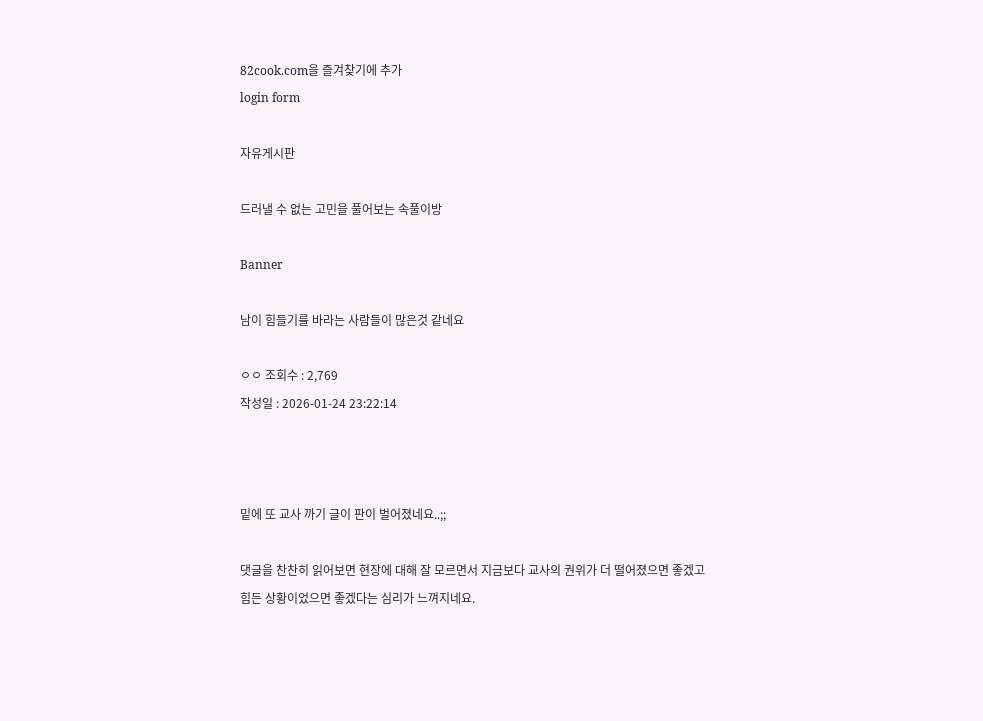82cook.com을 즐겨찾기에 추가
login form

자유게시판

드러낼 수 없는 고민을 풀어보는 속풀이방

Banner

남이 힘들기를 바라는 사람들이 많은것 같네요

ㅇㅇ 조회수 : 2,769
작성일 : 2026-01-24 23:22:14



밑에 또 교사 까기 글이 판이 벌어졌네요..;;

댓글을 찬찬히 읽어보면 현장에 대해 잘 모르면서 지금보다 교사의 권위가 더 떨어졌으면 좋겠고 힘든 상황이었으면 좋겠다는 심리가 느껴지네요.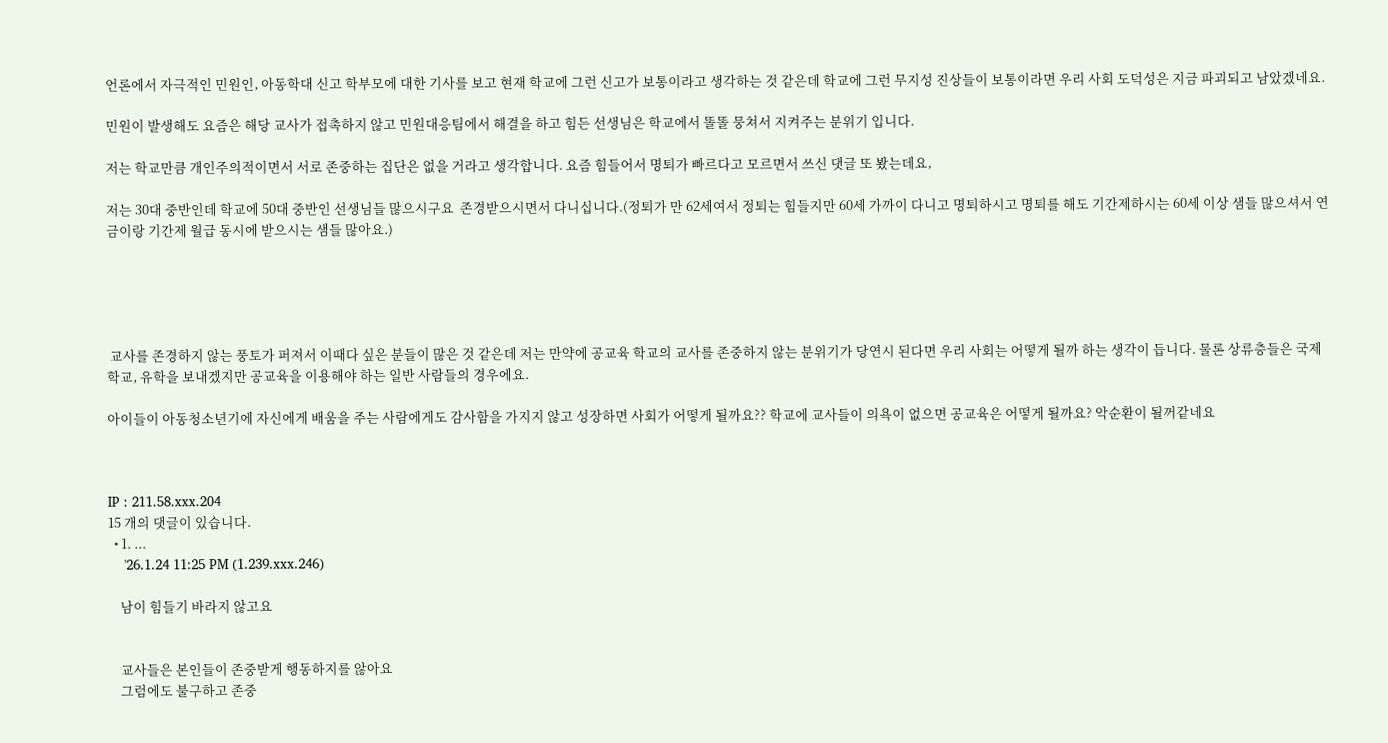언론에서 자극적인 민원인, 아동학대 신고 학부모에 대한 기사를 보고 현재 학교에 그런 신고가 보통이라고 생각하는 것 같은데 학교에 그런 무지성 진상들이 보통이라면 우리 사회 도덕성은 지금 파괴되고 남았겠네요.

민원이 발생해도 요즘은 해당 교사가 접촉하지 않고 민원대응팀에서 해결을 하고 힘든 선생님은 학교에서 똘똘 뭉쳐서 지켜주는 분위기 입니다.

저는 학교만큼 개인주의적이면서 서로 존중하는 집단은 없을 거라고 생각합니다. 요즘 힘들어서 명퇴가 빠르다고 모르면서 쓰신 댓글 또 봤는데요,

저는 30대 중반인데 학교에 50대 중반인 선생님들 많으시구요  존경받으시면서 다니십니다.(정퇴가 만 62세여서 정퇴는 힘들지만 60세 가까이 다니고 명퇴하시고 명퇴를 해도 기간제하시는 60세 이상 샘들 많으셔서 연금이랑 기간제 월급 동시에 받으시는 샘들 많아요.)





 교사를 존경하지 않는 풍토가 퍼져서 이때다 싶은 분들이 많은 것 같은데 저는 만약에 공교육 학교의 교사를 존중하지 않는 분위기가 당연시 된다면 우리 사회는 어떻게 될까 하는 생각이 듭니다. 물론 상류층들은 국제 학교, 유학을 보내겠지만 공교육을 이용해야 하는 일반 사람들의 경우에요.

아이들이 아동청소년기에 자신에게 배움을 주는 사람에게도 감사함을 가지지 않고 성장하면 사회가 어떻게 될까요?? 학교에 교사들이 의욕이 없으면 공교육은 어떻게 될까요? 악순환이 될꺼같네요



IP : 211.58.xxx.204
15 개의 댓글이 있습니다.
  • 1. ...
    '26.1.24 11:25 PM (1.239.xxx.246)

    남이 힘들기 바라지 않고요


    교사들은 본인들이 존중받게 행동하지를 않아요
    그럼에도 불구하고 존중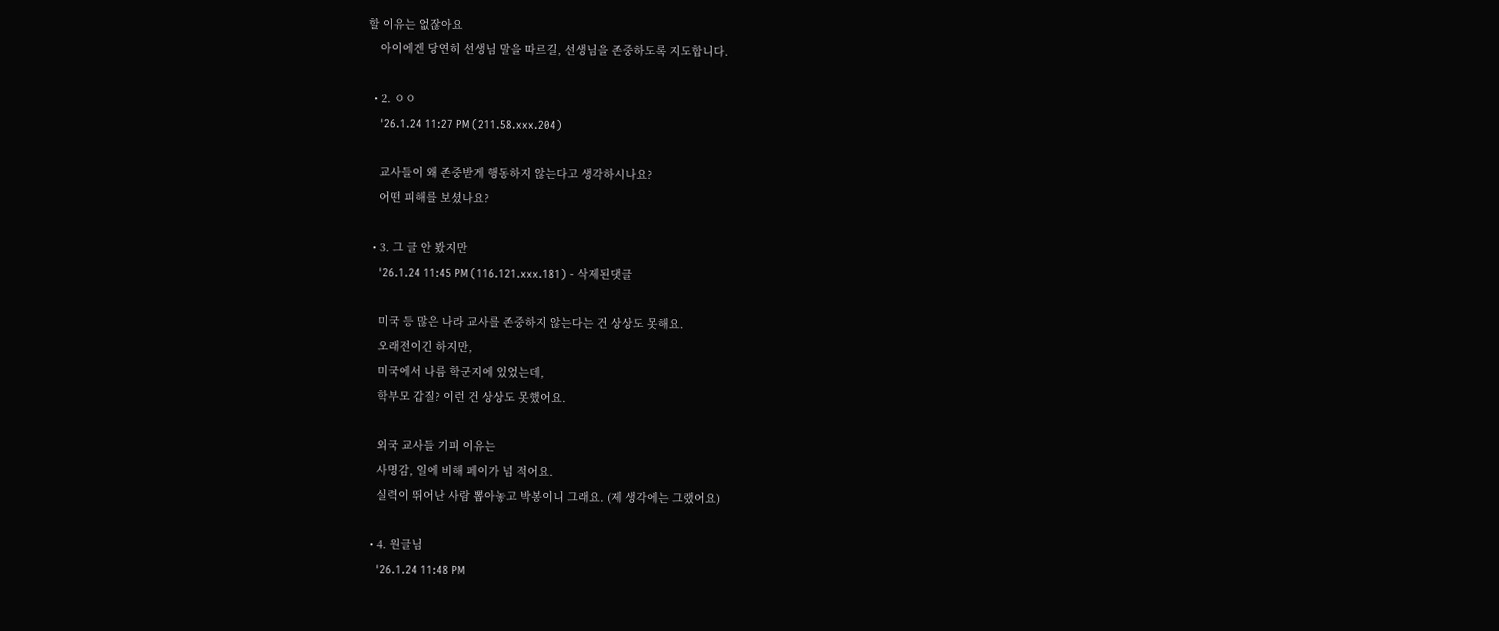할 이유는 없잖아요
    아이에겐 당연히 선생님 말을 따르길, 선생님을 존중하도록 지도합니다.

  • 2. ㅇㅇ
    '26.1.24 11:27 PM (211.58.xxx.204)

    교사들이 왜 존중받게 행동하지 않는다고 생각하시나요?
    어떤 피해를 보셨나요?

  • 3. 그 글 안 봤지만
    '26.1.24 11:45 PM (116.121.xxx.181) - 삭제된댓글

    미국 등 많은 나라 교사를 존중하지 않는다는 건 상상도 못해요.
    오래전이긴 하지만,
    미국에서 나름 학군지에 있었는데,
    학부모 갑질? 이런 건 상상도 못했어요.

    외국 교사들 기피 이유는
    사명감, 일에 비해 페이가 넘 적어요.
    실력이 뛰어난 사람 뽑아놓고 박봉이니 그래요. (제 생각에는 그랬어요)

  • 4. 원글님
    '26.1.24 11:48 PM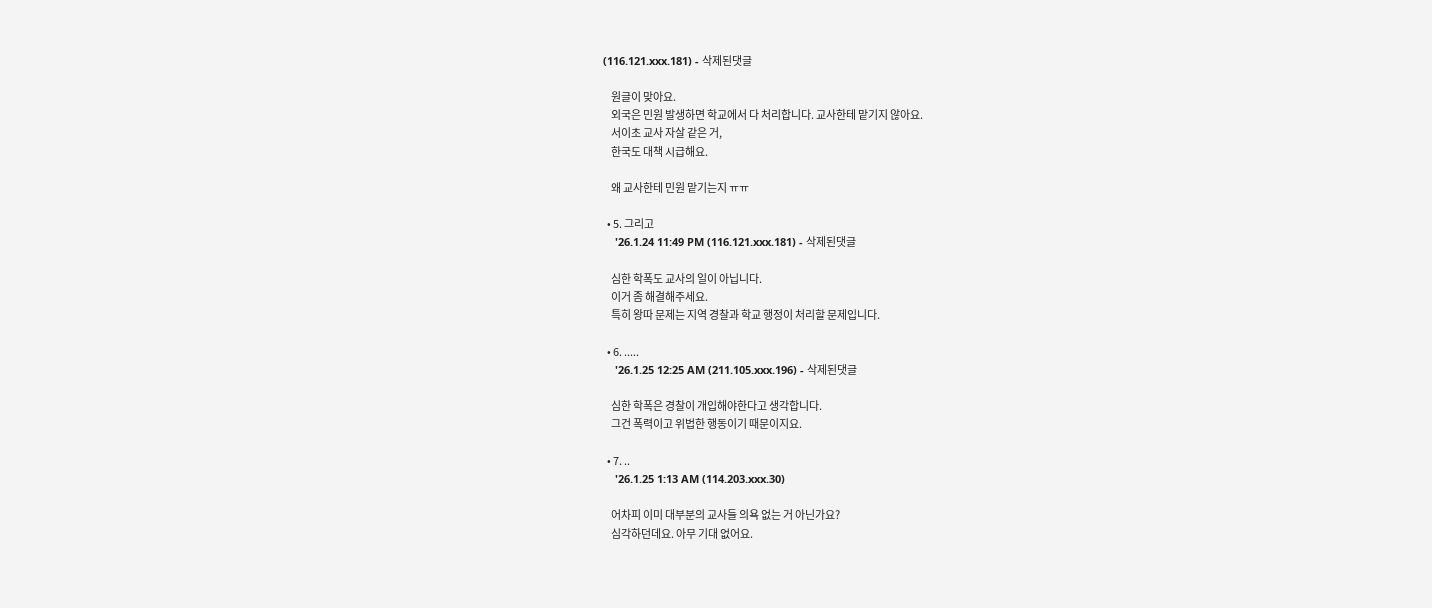(116.121.xxx.181) - 삭제된댓글

    원글이 맞아요.
    외국은 민원 발생하면 학교에서 다 처리합니다. 교사한테 맡기지 않아요.
    서이초 교사 자살 같은 거,
    한국도 대책 시급해요.

    왜 교사한테 민원 맡기는지 ㅠㅠ

  • 5. 그리고
    '26.1.24 11:49 PM (116.121.xxx.181) - 삭제된댓글

    심한 학폭도 교사의 일이 아닙니다.
    이거 좀 해결해주세요.
    특히 왕따 문제는 지역 경찰과 학교 행정이 처리할 문제입니다.

  • 6. .....
    '26.1.25 12:25 AM (211.105.xxx.196) - 삭제된댓글

    심한 학폭은 경찰이 개입해야한다고 생각합니다.
    그건 폭력이고 위법한 행동이기 때문이지요.

  • 7. ..
    '26.1.25 1:13 AM (114.203.xxx.30)

    어차피 이미 대부분의 교사들 의욕 없는 거 아닌가요?
    심각하던데요. 아무 기대 없어요.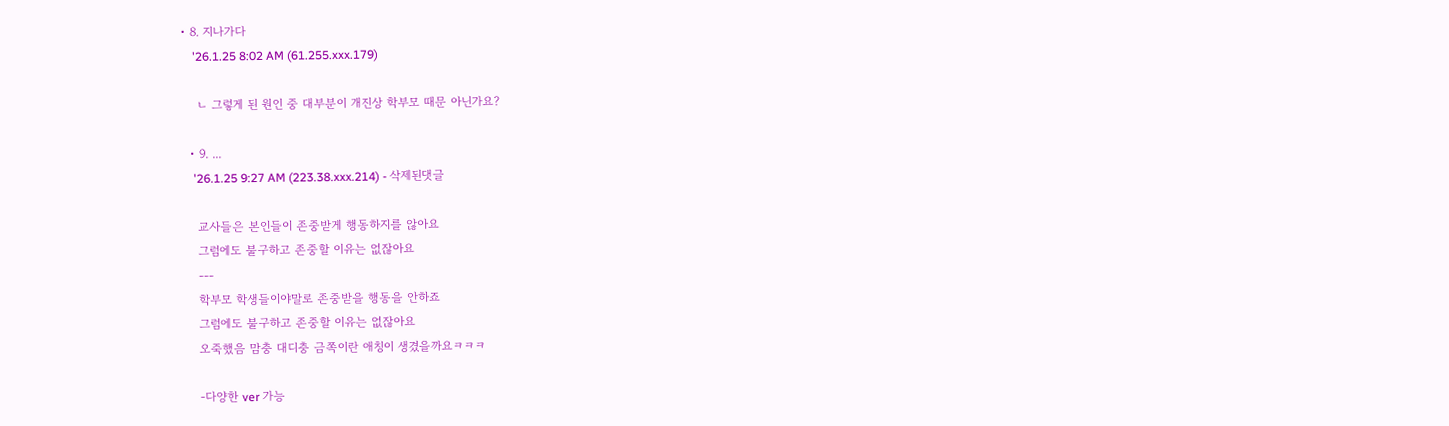• 8. 지나가다
    '26.1.25 8:02 AM (61.255.xxx.179)

    ㄴ 그렇게 된 원인 중 대부분이 개진상 학부모 때문 아닌가요?

  • 9. ...
    '26.1.25 9:27 AM (223.38.xxx.214) - 삭제된댓글

    교사들은 본인들이 존중받게 행동하지를 않아요
    그럼에도 불구하고 존중할 이유는 없잖아요
    ---
    학부모 학생들이야말로 존중받을 행동을 안하죠
    그럼에도 불구하고 존중할 이유는 없잖아요
    오죽했음 맘충 대디충 금쪽이란 애칭이 생겼을까요ㅋㅋㅋ

    -다양한 ver 가능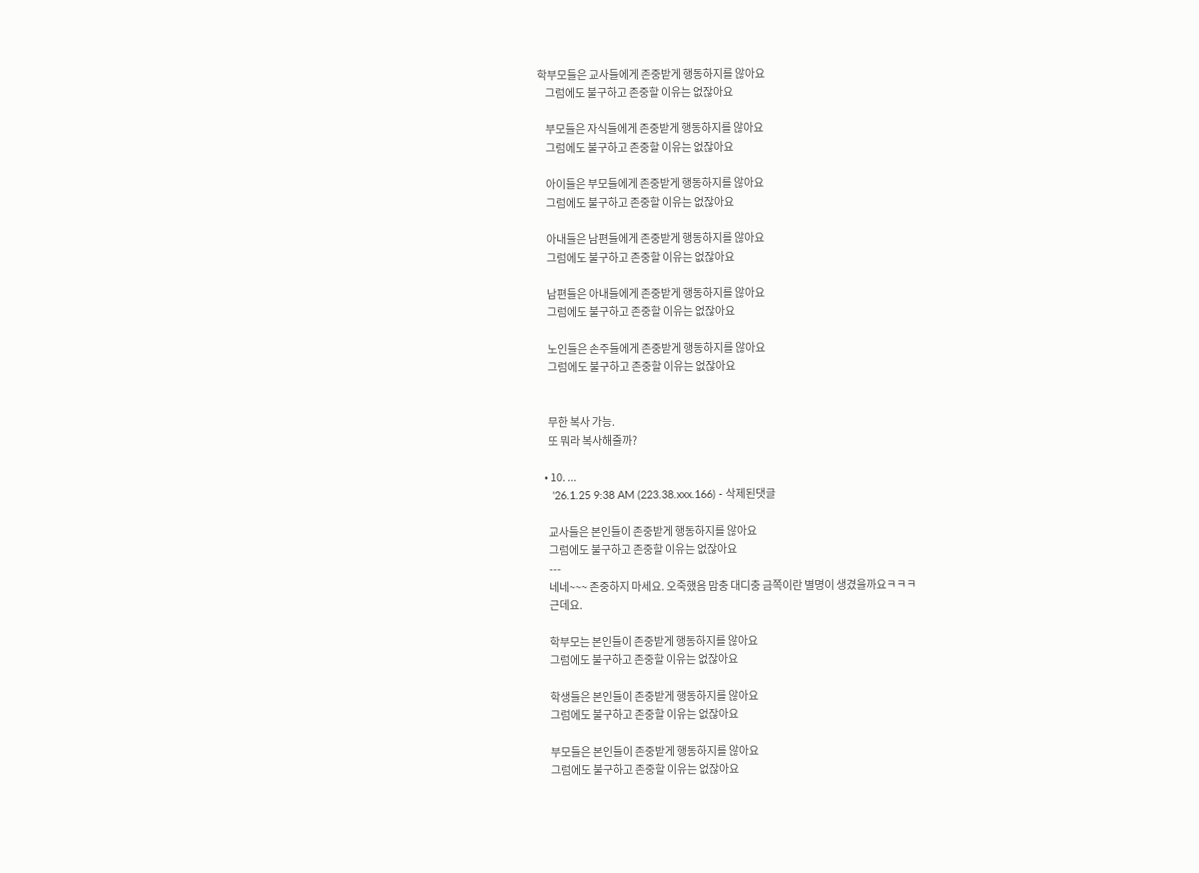학부모들은 교사들에게 존중받게 행동하지를 않아요
    그럼에도 불구하고 존중할 이유는 없잖아요

    부모들은 자식들에게 존중받게 행동하지를 않아요
    그럼에도 불구하고 존중할 이유는 없잖아요

    아이들은 부모들에게 존중받게 행동하지를 않아요
    그럼에도 불구하고 존중할 이유는 없잖아요

    아내들은 남편들에게 존중받게 행동하지를 않아요
    그럼에도 불구하고 존중할 이유는 없잖아요

    남편들은 아내들에게 존중받게 행동하지를 않아요
    그럼에도 불구하고 존중할 이유는 없잖아요

    노인들은 손주들에게 존중받게 행동하지를 않아요
    그럼에도 불구하고 존중할 이유는 없잖아요


    무한 복사 가능.
    또 뭐라 복사해줄까?

  • 10. ...
    '26.1.25 9:38 AM (223.38.xxx.166) - 삭제된댓글

    교사들은 본인들이 존중받게 행동하지를 않아요
    그럼에도 불구하고 존중할 이유는 없잖아요
    ---
    네네~~~ 존중하지 마세요. 오죽했음 맘충 대디충 금쪽이란 별명이 생겼을까요ㅋㅋㅋ
    근데요.

    학부모는 본인들이 존중받게 행동하지를 않아요
    그럼에도 불구하고 존중할 이유는 없잖아요

    학생들은 본인들이 존중받게 행동하지를 않아요
    그럼에도 불구하고 존중할 이유는 없잖아요

    부모들은 본인들이 존중받게 행동하지를 않아요
    그럼에도 불구하고 존중할 이유는 없잖아요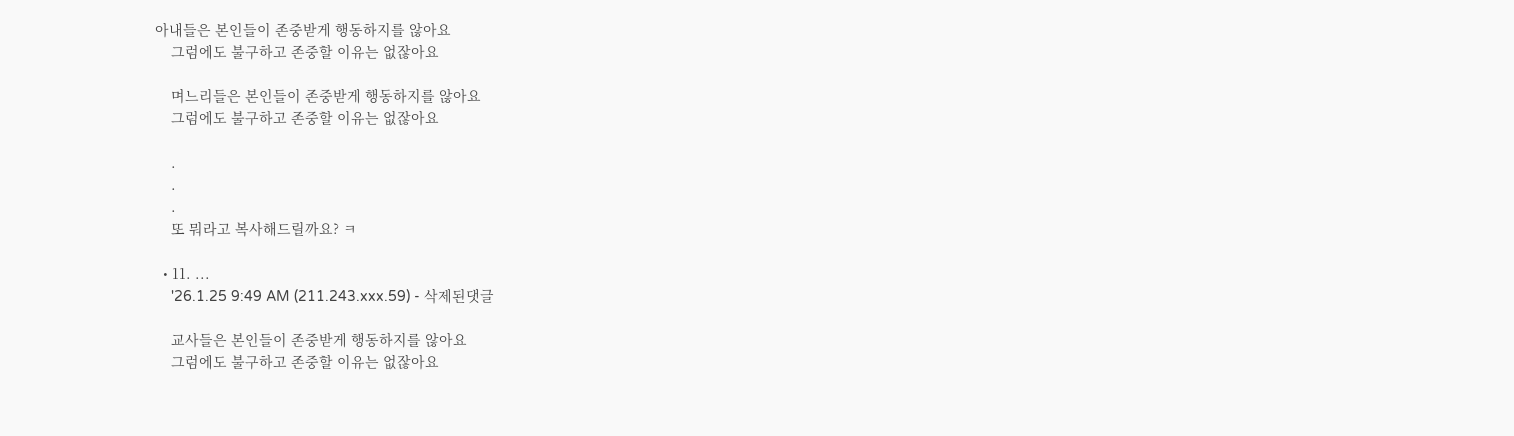아내들은 본인들이 존중받게 행동하지를 않아요
    그럼에도 불구하고 존중할 이유는 없잖아요

    며느리들은 본인들이 존중받게 행동하지를 않아요
    그럼에도 불구하고 존중할 이유는 없잖아요

    .
    .
    .
    또 뭐라고 복사해드릴까요? ㅋ

  • 11. ...
    '26.1.25 9:49 AM (211.243.xxx.59) - 삭제된댓글

    교사들은 본인들이 존중받게 행동하지를 않아요
    그럼에도 불구하고 존중할 이유는 없잖아요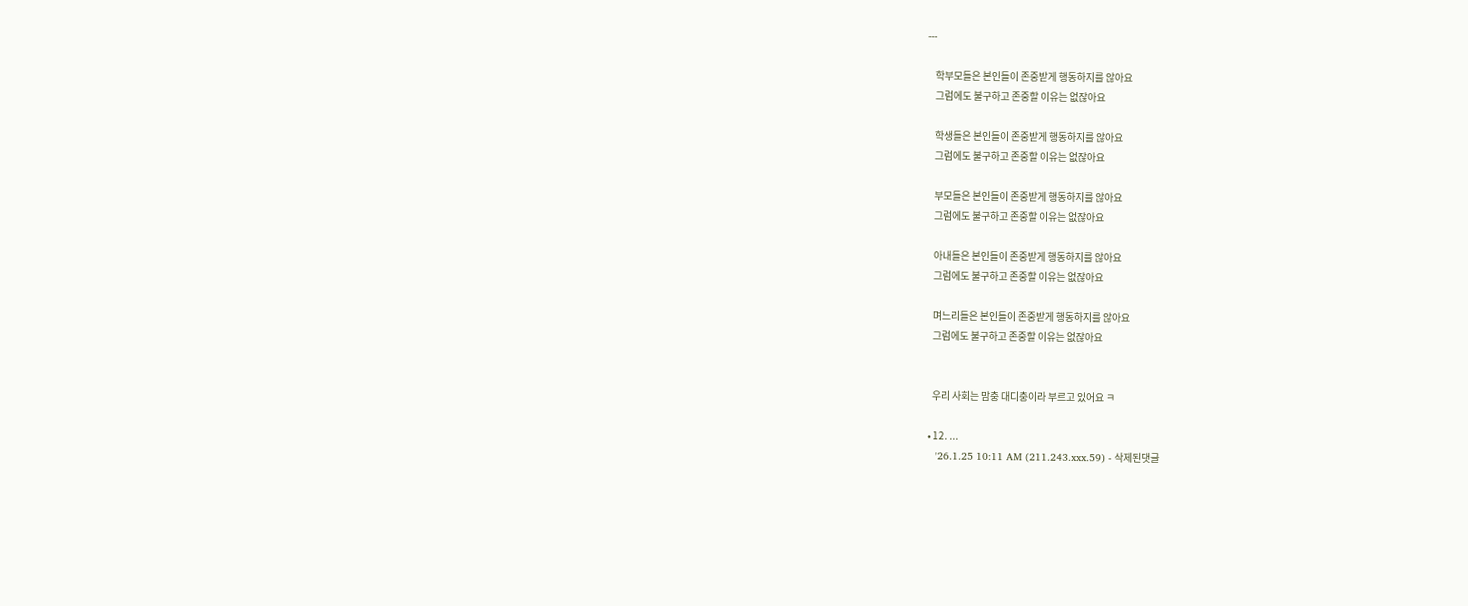---

    학부모들은 본인들이 존중받게 행동하지를 않아요
    그럼에도 불구하고 존중할 이유는 없잖아요

    학생들은 본인들이 존중받게 행동하지를 않아요
    그럼에도 불구하고 존중할 이유는 없잖아요

    부모들은 본인들이 존중받게 행동하지를 않아요
    그럼에도 불구하고 존중할 이유는 없잖아요

    아내들은 본인들이 존중받게 행동하지를 않아요
    그럼에도 불구하고 존중할 이유는 없잖아요

    며느리들은 본인들이 존중받게 행동하지를 않아요
    그럼에도 불구하고 존중할 이유는 없잖아요


    우리 사회는 맘충 대디충이라 부르고 있어요 ㅋ

  • 12. ...
    '26.1.25 10:11 AM (211.243.xxx.59) - 삭제된댓글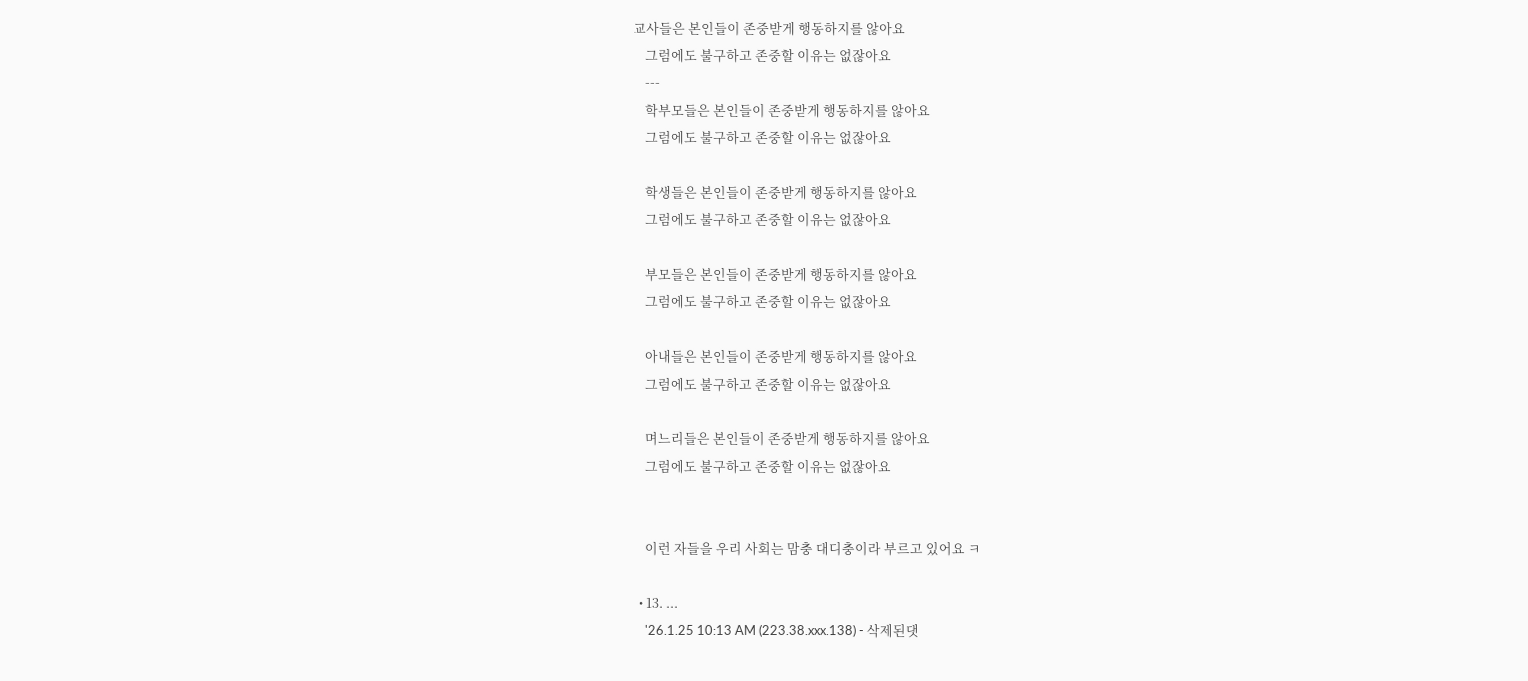교사들은 본인들이 존중받게 행동하지를 않아요
    그럼에도 불구하고 존중할 이유는 없잖아요
    ---
    학부모들은 본인들이 존중받게 행동하지를 않아요
    그럼에도 불구하고 존중할 이유는 없잖아요

    학생들은 본인들이 존중받게 행동하지를 않아요
    그럼에도 불구하고 존중할 이유는 없잖아요

    부모들은 본인들이 존중받게 행동하지를 않아요
    그럼에도 불구하고 존중할 이유는 없잖아요

    아내들은 본인들이 존중받게 행동하지를 않아요
    그럼에도 불구하고 존중할 이유는 없잖아요

    며느리들은 본인들이 존중받게 행동하지를 않아요
    그럼에도 불구하고 존중할 이유는 없잖아요


    이런 자들을 우리 사회는 맘충 대디충이라 부르고 있어요 ㅋ

  • 13. ...
    '26.1.25 10:13 AM (223.38.xxx.138) - 삭제된댓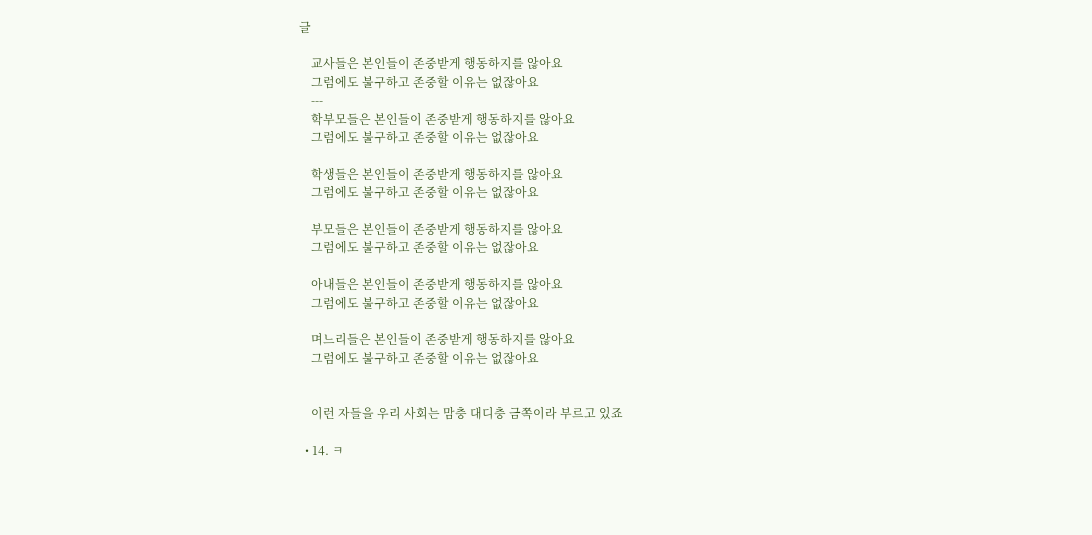글

    교사들은 본인들이 존중받게 행동하지를 않아요
    그럼에도 불구하고 존중할 이유는 없잖아요
    ---
    학부모들은 본인들이 존중받게 행동하지를 않아요
    그럼에도 불구하고 존중할 이유는 없잖아요

    학생들은 본인들이 존중받게 행동하지를 않아요
    그럼에도 불구하고 존중할 이유는 없잖아요

    부모들은 본인들이 존중받게 행동하지를 않아요
    그럼에도 불구하고 존중할 이유는 없잖아요

    아내들은 본인들이 존중받게 행동하지를 않아요
    그럼에도 불구하고 존중할 이유는 없잖아요

    며느리들은 본인들이 존중받게 행동하지를 않아요
    그럼에도 불구하고 존중할 이유는 없잖아요


    이런 자들을 우리 사회는 맘충 대디충 금쪽이라 부르고 있죠

  • 14. ㅋ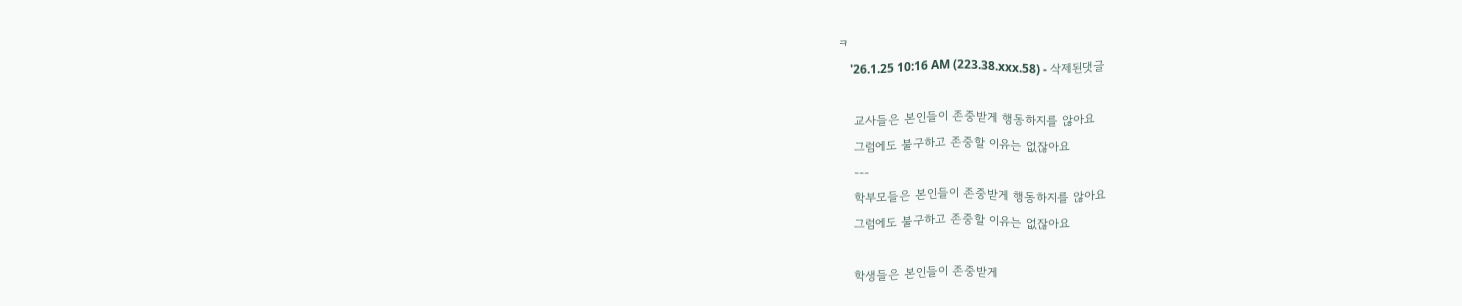ㅋ
    '26.1.25 10:16 AM (223.38.xxx.58) - 삭제된댓글

    교사들은 본인들이 존중받게 행동하지를 않아요
    그럼에도 불구하고 존중할 이유는 없잖아요
    ---
    학부모들은 본인들이 존중받게 행동하지를 않아요
    그럼에도 불구하고 존중할 이유는 없잖아요

    학생들은 본인들이 존중받게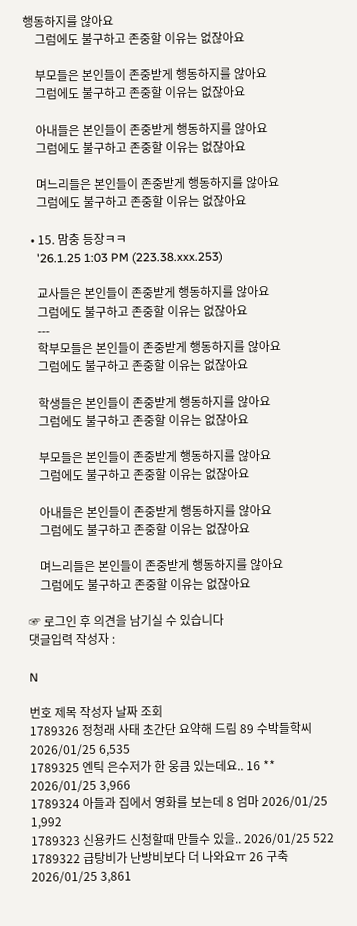행동하지를 않아요
    그럼에도 불구하고 존중할 이유는 없잖아요

    부모들은 본인들이 존중받게 행동하지를 않아요
    그럼에도 불구하고 존중할 이유는 없잖아요

    아내들은 본인들이 존중받게 행동하지를 않아요
    그럼에도 불구하고 존중할 이유는 없잖아요

    며느리들은 본인들이 존중받게 행동하지를 않아요
    그럼에도 불구하고 존중할 이유는 없잖아요

  • 15. 맘충 등장ㅋㅋ
    '26.1.25 1:03 PM (223.38.xxx.253)

    교사들은 본인들이 존중받게 행동하지를 않아요
    그럼에도 불구하고 존중할 이유는 없잖아요
    ---
    학부모들은 본인들이 존중받게 행동하지를 않아요
    그럼에도 불구하고 존중할 이유는 없잖아요

    학생들은 본인들이 존중받게 행동하지를 않아요
    그럼에도 불구하고 존중할 이유는 없잖아요

    부모들은 본인들이 존중받게 행동하지를 않아요
    그럼에도 불구하고 존중할 이유는 없잖아요

    아내들은 본인들이 존중받게 행동하지를 않아요
    그럼에도 불구하고 존중할 이유는 없잖아요

    며느리들은 본인들이 존중받게 행동하지를 않아요
    그럼에도 불구하고 존중할 이유는 없잖아요

☞ 로그인 후 의견을 남기실 수 있습니다
댓글입력 작성자 :

N

번호 제목 작성자 날짜 조회
1789326 정청래 사태 초간단 요약해 드림 89 수박들학씨 2026/01/25 6,535
1789325 엔틱 은수저가 한 웅큼 있는데요.. 16 ** 2026/01/25 3,966
1789324 아들과 집에서 영화를 보는데 8 엄마 2026/01/25 1,992
1789323 신용카드 신청할때 만들수 있을.. 2026/01/25 522
1789322 급탕비가 난방비보다 더 나와요ㅠ 26 구축 2026/01/25 3,861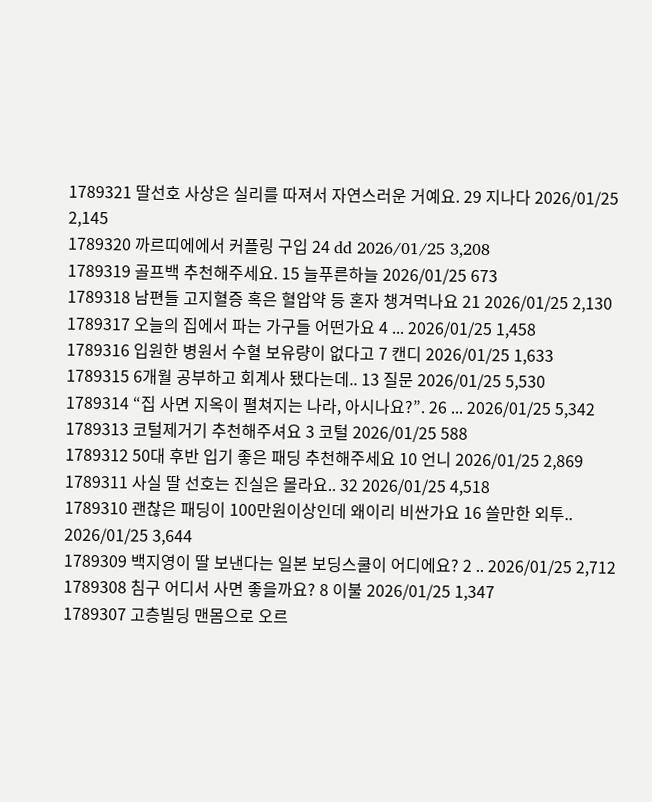1789321 딸선호 사상은 실리를 따져서 자연스러운 거예요. 29 지나다 2026/01/25 2,145
1789320 까르띠에에서 커플링 구입 24 dd 2026/01/25 3,208
1789319 골프백 추천해주세요. 15 늘푸른하늘 2026/01/25 673
1789318 남편들 고지혈증 혹은 혈압약 등 혼자 챙겨먹나요 21 2026/01/25 2,130
1789317 오늘의 집에서 파는 가구들 어떤가요 4 ... 2026/01/25 1,458
1789316 입원한 병원서 수혈 보유량이 없다고 7 캔디 2026/01/25 1,633
1789315 6개월 공부하고 회계사 됐다는데.. 13 질문 2026/01/25 5,530
1789314 “집 사면 지옥이 펼쳐지는 나라, 아시나요?”. 26 ... 2026/01/25 5,342
1789313 코털제거기 추천해주셔요 3 코털 2026/01/25 588
1789312 50대 후반 입기 좋은 패딩 추천해주세요 10 언니 2026/01/25 2,869
1789311 사실 딸 선호는 진실은 몰라요.. 32 2026/01/25 4,518
1789310 괜찮은 패딩이 100만원이상인데 왜이리 비싼가요 16 쓸만한 외투.. 2026/01/25 3,644
1789309 백지영이 딸 보낸다는 일본 보딩스쿨이 어디에요? 2 .. 2026/01/25 2,712
1789308 침구 어디서 사면 좋을까요? 8 이불 2026/01/25 1,347
1789307 고층빌딩 맨몸으로 오르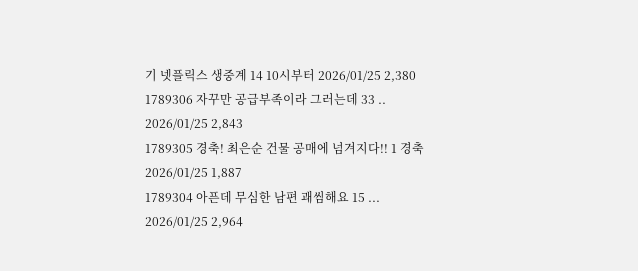기 넷플릭스 생중계 14 10시부터 2026/01/25 2,380
1789306 자꾸만 공급부족이라 그러는데 33 .. 2026/01/25 2,843
1789305 경축! 최은순 건물 공매에 넘겨지다!! 1 경축 2026/01/25 1,887
1789304 아픈데 무심한 남편 괘씸해요 15 ... 2026/01/25 2,964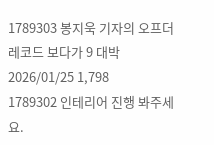1789303 봉지욱 기자의 오프더레코드 보다가 9 대박 2026/01/25 1,798
1789302 인테리어 진행 봐주세요.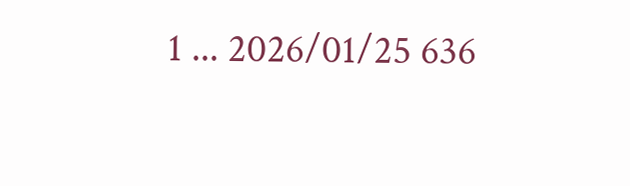1 ... 2026/01/25 636